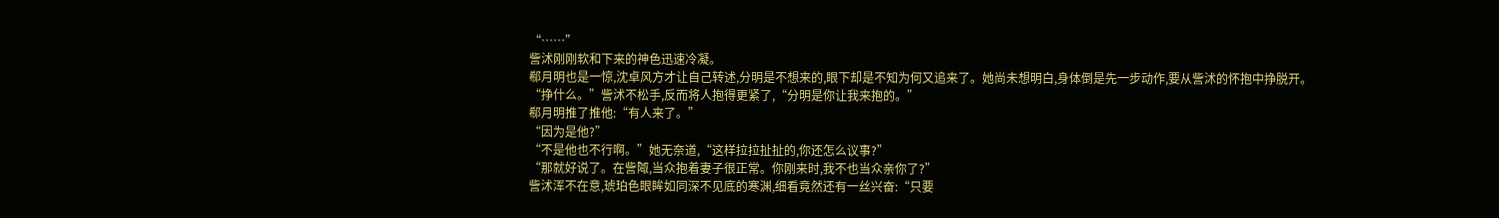“……”
訾沭刚刚软和下来的神色迅速冷凝。
郗月明也是一惊,沈卓风方才让自己转述,分明是不想来的,眼下却是不知为何又追来了。她尚未想明白,身体倒是先一步动作,要从訾沭的怀抱中挣脱开。
“挣什么。”訾沭不松手,反而将人抱得更紧了,“分明是你让我来抱的。”
郗月明推了推他:“有人来了。”
“因为是他?”
“不是他也不行啊。”她无奈道,“这样拉拉扯扯的,你还怎么议事?”
“那就好说了。在訾陬,当众抱着妻子很正常。你刚来时,我不也当众亲你了?”
訾沭浑不在意,琥珀色眼眸如同深不见底的寒渊,细看竟然还有一丝兴奋:“只要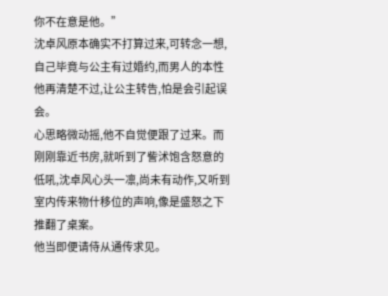你不在意是他。”
沈卓风原本确实不打算过来,可转念一想,自己毕竟与公主有过婚约,而男人的本性他再清楚不过,让公主转告,怕是会引起误会。
心思略微动摇,他不自觉便跟了过来。而刚刚靠近书房,就听到了訾沭饱含怒意的低吼,沈卓风心头一凛,尚未有动作,又听到室内传来物什移位的声响,像是盛怒之下推翻了桌案。
他当即便请侍从通传求见。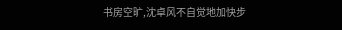书房空旷,沈卓风不自觉地加快步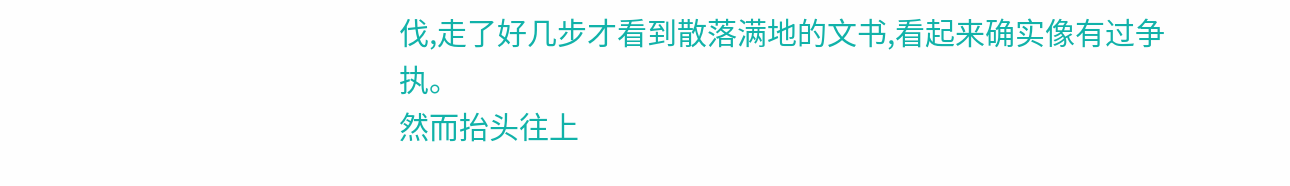伐,走了好几步才看到散落满地的文书,看起来确实像有过争执。
然而抬头往上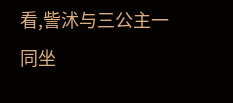看,訾沭与三公主一同坐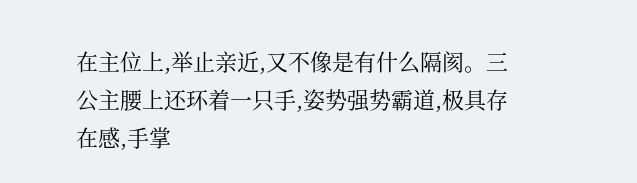在主位上,举止亲近,又不像是有什么隔阂。三公主腰上还环着一只手,姿势强势霸道,极具存在感,手掌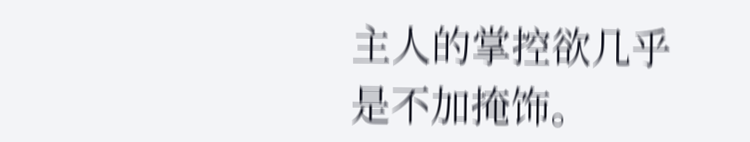主人的掌控欲几乎是不加掩饰。